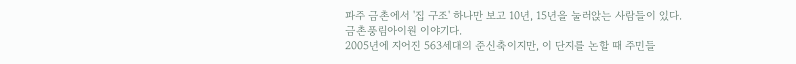파주 금촌에서 '집 구조' 하나만 보고 10년, 15년을 눌러앉는 사람들이 있다.
금촌풍림아이원 이야기다.
2005년에 지어진 563세대의 준신축이지만, 이 단지를 논할 때 주민들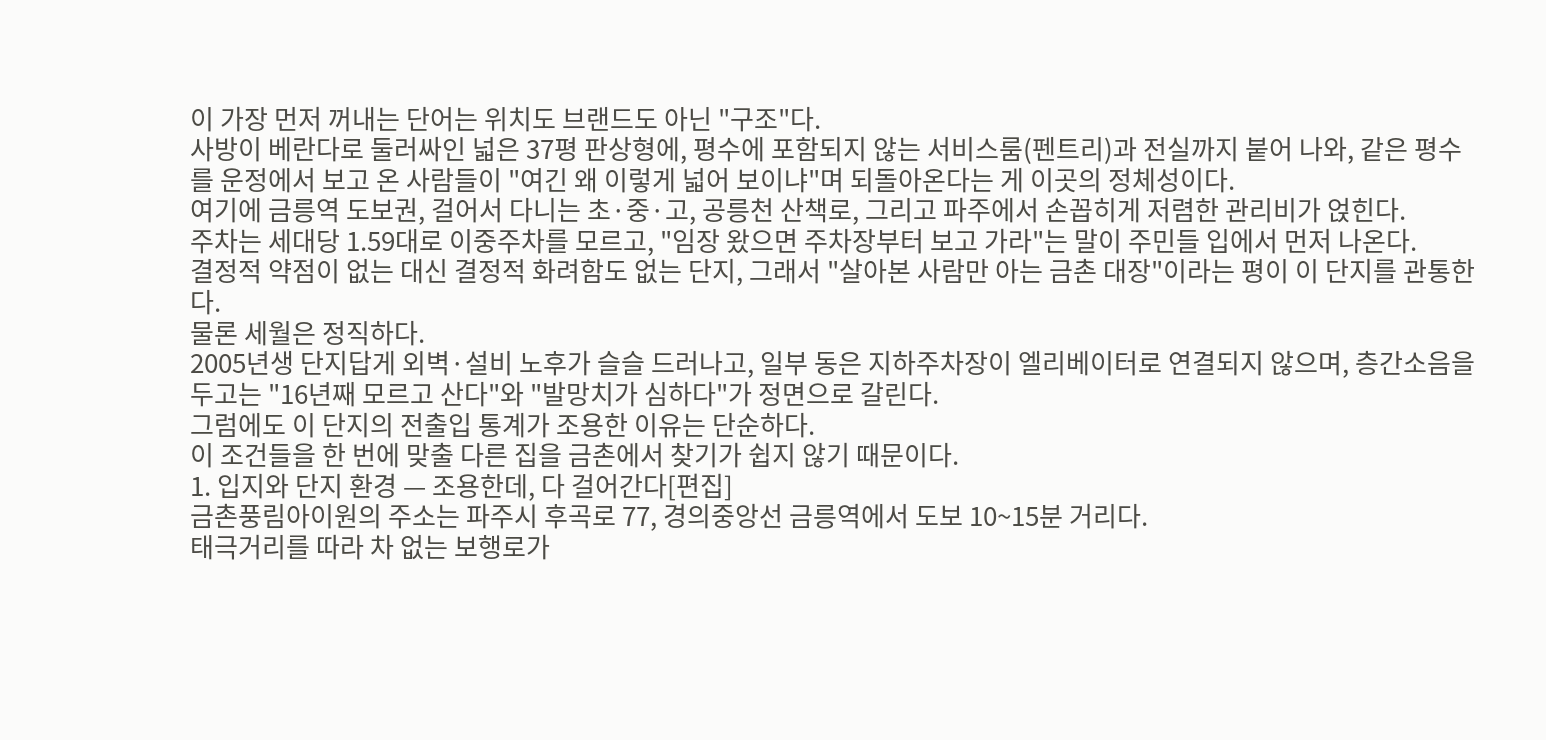이 가장 먼저 꺼내는 단어는 위치도 브랜드도 아닌 "구조"다.
사방이 베란다로 둘러싸인 넓은 37평 판상형에, 평수에 포함되지 않는 서비스룸(펜트리)과 전실까지 붙어 나와, 같은 평수를 운정에서 보고 온 사람들이 "여긴 왜 이렇게 넓어 보이냐"며 되돌아온다는 게 이곳의 정체성이다.
여기에 금릉역 도보권, 걸어서 다니는 초·중·고, 공릉천 산책로, 그리고 파주에서 손꼽히게 저렴한 관리비가 얹힌다.
주차는 세대당 1.59대로 이중주차를 모르고, "임장 왔으면 주차장부터 보고 가라"는 말이 주민들 입에서 먼저 나온다.
결정적 약점이 없는 대신 결정적 화려함도 없는 단지, 그래서 "살아본 사람만 아는 금촌 대장"이라는 평이 이 단지를 관통한다.
물론 세월은 정직하다.
2005년생 단지답게 외벽·설비 노후가 슬슬 드러나고, 일부 동은 지하주차장이 엘리베이터로 연결되지 않으며, 층간소음을 두고는 "16년째 모르고 산다"와 "발망치가 심하다"가 정면으로 갈린다.
그럼에도 이 단지의 전출입 통계가 조용한 이유는 단순하다.
이 조건들을 한 번에 맞출 다른 집을 금촌에서 찾기가 쉽지 않기 때문이다.
1. 입지와 단지 환경 — 조용한데, 다 걸어간다[편집]
금촌풍림아이원의 주소는 파주시 후곡로 77, 경의중앙선 금릉역에서 도보 10~15분 거리다.
태극거리를 따라 차 없는 보행로가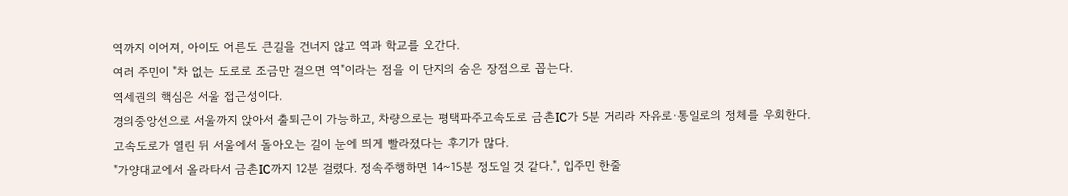역까지 이어져, 아이도 어른도 큰길을 건너지 않고 역과 학교를 오간다.
여러 주민이 "차 없는 도로로 조금만 걸으면 역"이라는 점을 이 단지의 숨은 장점으로 꼽는다.
역세권의 핵심은 서울 접근성이다.
경의중앙선으로 서울까지 앉아서 출퇴근이 가능하고, 차량으로는 평택파주고속도로 금촌IC가 5분 거리라 자유로·통일로의 정체를 우회한다.
고속도로가 열린 뒤 서울에서 돌아오는 길이 눈에 띄게 빨라졌다는 후기가 많다.
"가양대교에서 올라타서 금촌IC까지 12분 걸렸다. 정속주행하면 14~15분 정도일 것 같다.", 입주민 한줄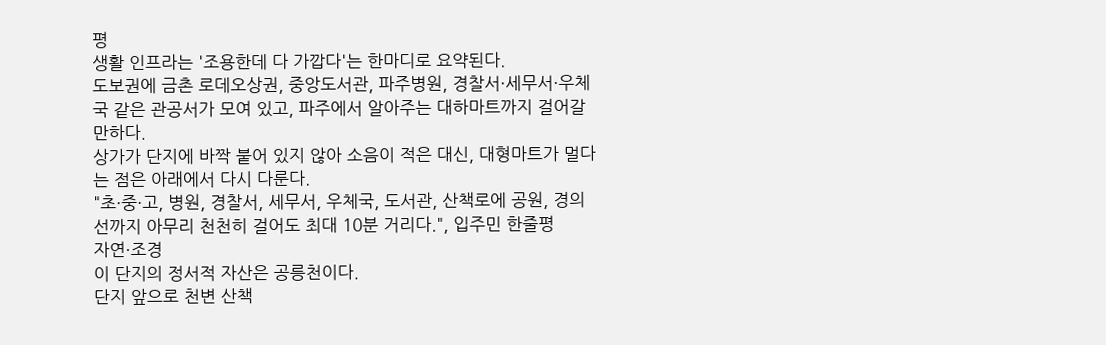평
생활 인프라는 '조용한데 다 가깝다'는 한마디로 요약된다.
도보권에 금촌 로데오상권, 중앙도서관, 파주병원, 경찰서·세무서·우체국 같은 관공서가 모여 있고, 파주에서 알아주는 대하마트까지 걸어갈 만하다.
상가가 단지에 바짝 붙어 있지 않아 소음이 적은 대신, 대형마트가 멀다는 점은 아래에서 다시 다룬다.
"초·중·고, 병원, 경찰서, 세무서, 우체국, 도서관, 산책로에 공원, 경의선까지 아무리 천천히 걸어도 최대 10분 거리다.", 입주민 한줄평
자연·조경
이 단지의 정서적 자산은 공릉천이다.
단지 앞으로 천변 산책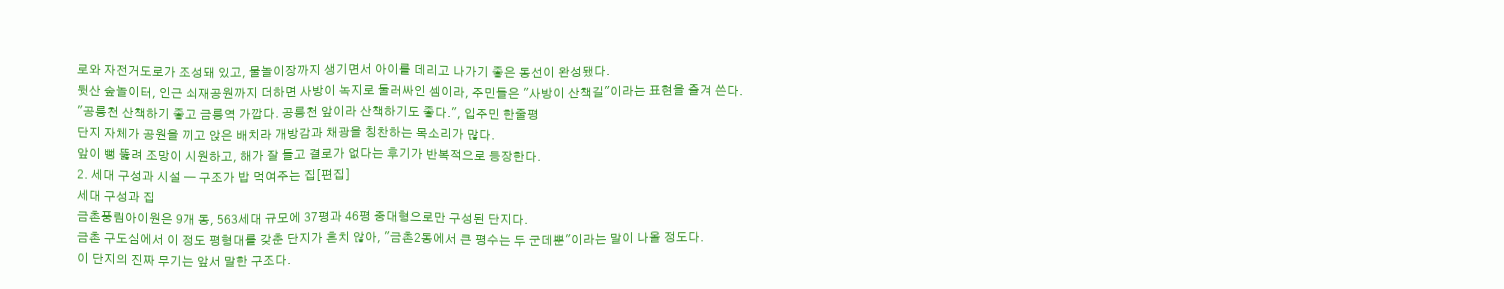로와 자전거도로가 조성돼 있고, 물놀이장까지 생기면서 아이를 데리고 나가기 좋은 동선이 완성됐다.
뒷산 숲놀이터, 인근 쇠재공원까지 더하면 사방이 녹지로 둘러싸인 셈이라, 주민들은 "사방이 산책길"이라는 표현을 즐겨 쓴다.
"공릉천 산책하기 좋고 금릉역 가깝다. 공릉천 앞이라 산책하기도 좋다.", 입주민 한줄평
단지 자체가 공원을 끼고 앉은 배치라 개방감과 채광을 칭찬하는 목소리가 많다.
앞이 뻥 뚫려 조망이 시원하고, 해가 잘 들고 결로가 없다는 후기가 반복적으로 등장한다.
2. 세대 구성과 시설 — 구조가 밥 먹여주는 집[편집]
세대 구성과 집
금촌풍림아이원은 9개 동, 563세대 규모에 37평과 46평 중대형으로만 구성된 단지다.
금촌 구도심에서 이 정도 평형대를 갖춘 단지가 흔치 않아, "금촌2동에서 큰 평수는 두 군데뿐"이라는 말이 나올 정도다.
이 단지의 진짜 무기는 앞서 말한 구조다.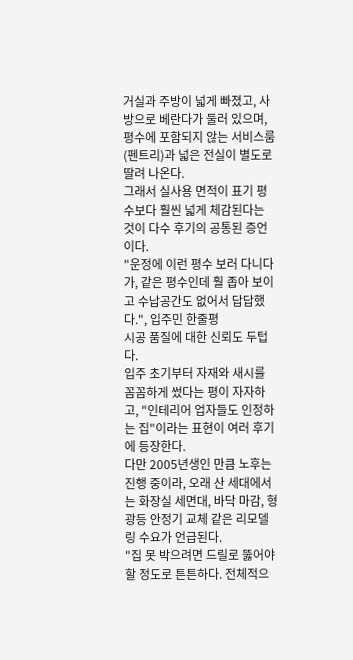거실과 주방이 넓게 빠졌고, 사방으로 베란다가 둘러 있으며, 평수에 포함되지 않는 서비스룸(펜트리)과 넓은 전실이 별도로 딸려 나온다.
그래서 실사용 면적이 표기 평수보다 훨씬 넓게 체감된다는 것이 다수 후기의 공통된 증언이다.
"운정에 이런 평수 보러 다니다가, 같은 평수인데 훨 좁아 보이고 수납공간도 없어서 답답했다.", 입주민 한줄평
시공 품질에 대한 신뢰도 두텁다.
입주 초기부터 자재와 새시를 꼼꼼하게 썼다는 평이 자자하고, "인테리어 업자들도 인정하는 집"이라는 표현이 여러 후기에 등장한다.
다만 2005년생인 만큼 노후는 진행 중이라, 오래 산 세대에서는 화장실 세면대, 바닥 마감, 형광등 안정기 교체 같은 리모델링 수요가 언급된다.
"집 못 박으려면 드릴로 뚫어야 할 정도로 튼튼하다. 전체적으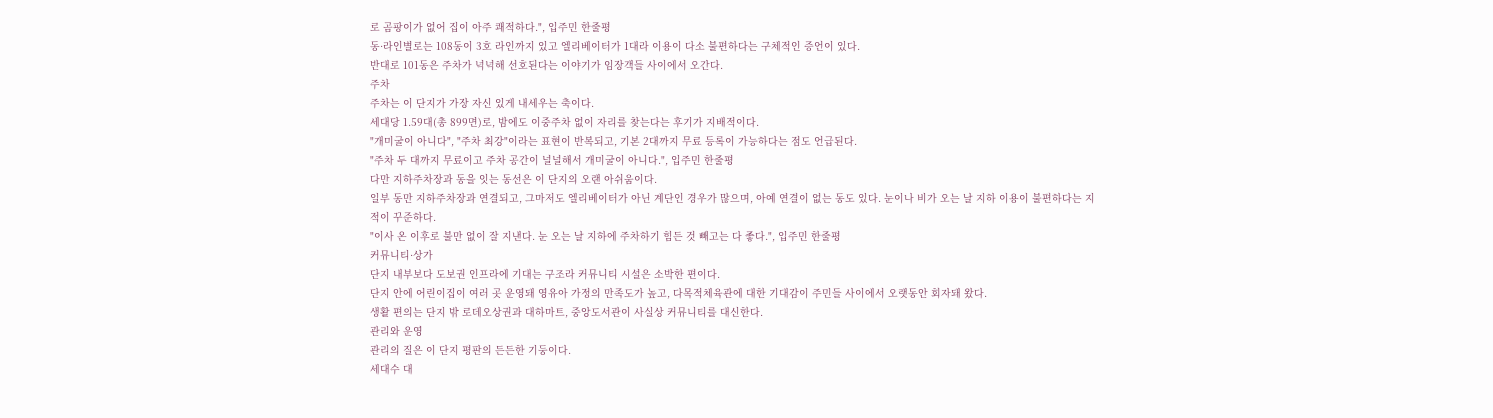로 곰팡이가 없어 집이 아주 쾌적하다.", 입주민 한줄평
동·라인별로는 108동이 3호 라인까지 있고 엘리베이터가 1대라 이용이 다소 불편하다는 구체적인 증언이 있다.
반대로 101동은 주차가 넉넉해 선호된다는 이야기가 임장객들 사이에서 오간다.
주차
주차는 이 단지가 가장 자신 있게 내세우는 축이다.
세대당 1.59대(총 899면)로, 밤에도 이중주차 없이 자리를 찾는다는 후기가 지배적이다.
"개미굴이 아니다", "주차 최강"이라는 표현이 반복되고, 기본 2대까지 무료 등록이 가능하다는 점도 언급된다.
"주차 두 대까지 무료이고 주차 공간이 널널해서 개미굴이 아니다.", 입주민 한줄평
다만 지하주차장과 동을 잇는 동선은 이 단지의 오랜 아쉬움이다.
일부 동만 지하주차장과 연결되고, 그마저도 엘리베이터가 아닌 계단인 경우가 많으며, 아예 연결이 없는 동도 있다. 눈이나 비가 오는 날 지하 이용이 불편하다는 지적이 꾸준하다.
"이사 온 이후로 불만 없이 잘 지낸다. 눈 오는 날 지하에 주차하기 힘든 것 빼고는 다 좋다.", 입주민 한줄평
커뮤니티·상가
단지 내부보다 도보권 인프라에 기대는 구조라 커뮤니티 시설은 소박한 편이다.
단지 안에 어린이집이 여러 곳 운영돼 영유아 가정의 만족도가 높고, 다목적체육관에 대한 기대감이 주민들 사이에서 오랫동안 회자돼 왔다.
생활 편의는 단지 밖 로데오상권과 대하마트, 중앙도서관이 사실상 커뮤니티를 대신한다.
관리와 운영
관리의 질은 이 단지 평판의 든든한 기둥이다.
세대수 대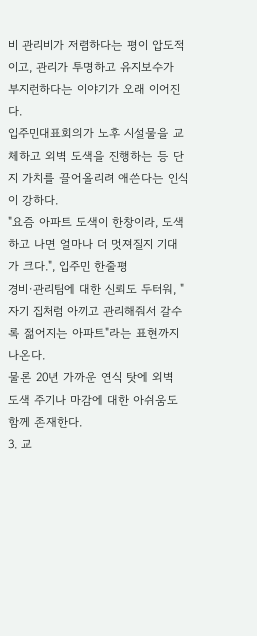비 관리비가 저렴하다는 평이 압도적이고, 관리가 투명하고 유지보수가 부지런하다는 이야기가 오래 이어진다.
입주민대표회의가 노후 시설물을 교체하고 외벽 도색을 진행하는 등 단지 가치를 끌어올리려 애쓴다는 인식이 강하다.
"요즘 아파트 도색이 한창이라, 도색하고 나면 얼마나 더 멋져질지 기대가 크다.", 입주민 한줄평
경비·관리팀에 대한 신뢰도 두터워, "자기 집처럼 아끼고 관리해줘서 갈수록 젊어지는 아파트"라는 표현까지 나온다.
물론 20년 가까운 연식 탓에 외벽 도색 주기나 마감에 대한 아쉬움도 함께 존재한다.
3. 교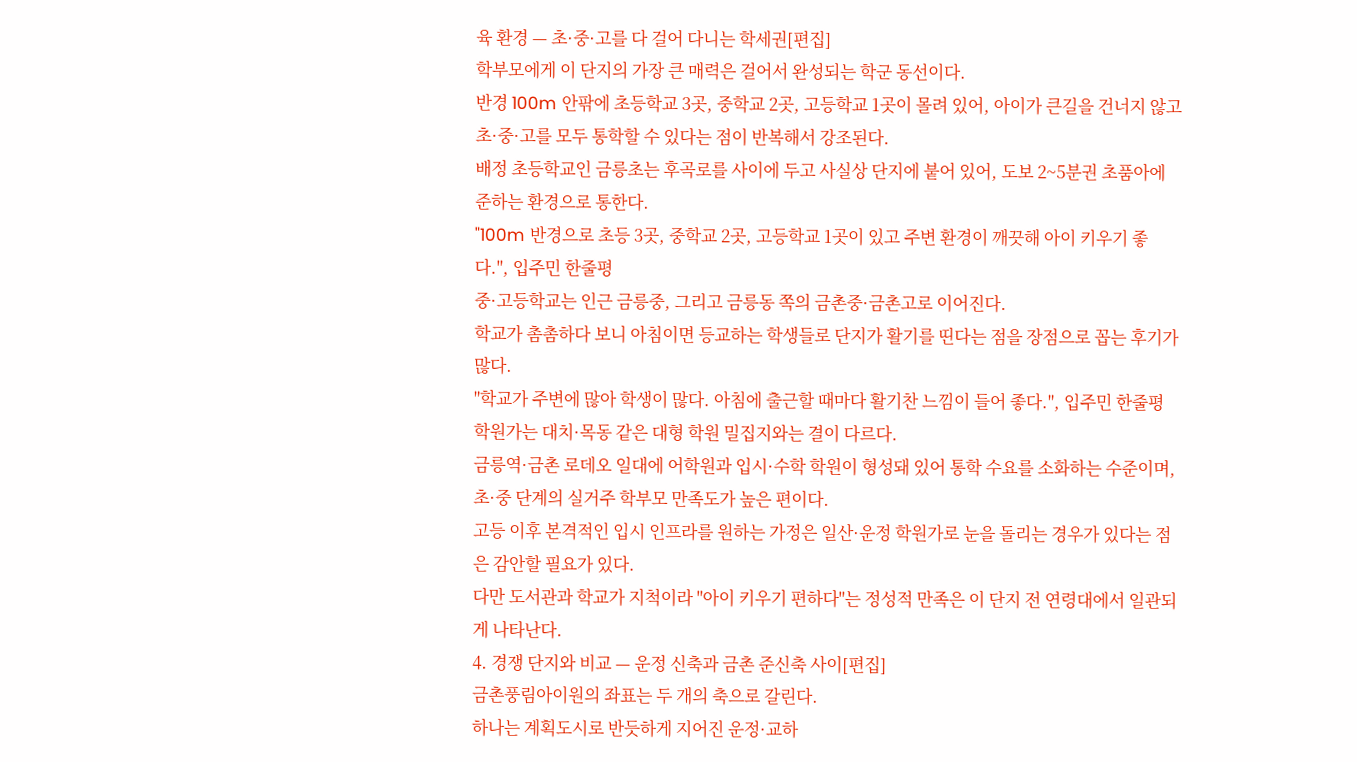육 환경 — 초·중·고를 다 걸어 다니는 학세권[편집]
학부모에게 이 단지의 가장 큰 매력은 걸어서 완성되는 학군 동선이다.
반경 100m 안팎에 초등학교 3곳, 중학교 2곳, 고등학교 1곳이 몰려 있어, 아이가 큰길을 건너지 않고 초·중·고를 모두 통학할 수 있다는 점이 반복해서 강조된다.
배정 초등학교인 금릉초는 후곡로를 사이에 두고 사실상 단지에 붙어 있어, 도보 2~5분권 초품아에 준하는 환경으로 통한다.
"100m 반경으로 초등 3곳, 중학교 2곳, 고등학교 1곳이 있고 주변 환경이 깨끗해 아이 키우기 좋다.", 입주민 한줄평
중·고등학교는 인근 금릉중, 그리고 금릉동 쪽의 금촌중·금촌고로 이어진다.
학교가 촘촘하다 보니 아침이면 등교하는 학생들로 단지가 활기를 띤다는 점을 장점으로 꼽는 후기가 많다.
"학교가 주변에 많아 학생이 많다. 아침에 출근할 때마다 활기찬 느낌이 들어 좋다.", 입주민 한줄평
학원가는 대치·목동 같은 대형 학원 밀집지와는 결이 다르다.
금릉역·금촌 로데오 일대에 어학원과 입시·수학 학원이 형성돼 있어 통학 수요를 소화하는 수준이며, 초·중 단계의 실거주 학부모 만족도가 높은 편이다.
고등 이후 본격적인 입시 인프라를 원하는 가정은 일산·운정 학원가로 눈을 돌리는 경우가 있다는 점은 감안할 필요가 있다.
다만 도서관과 학교가 지척이라 "아이 키우기 편하다"는 정성적 만족은 이 단지 전 연령대에서 일관되게 나타난다.
4. 경쟁 단지와 비교 — 운정 신축과 금촌 준신축 사이[편집]
금촌풍림아이원의 좌표는 두 개의 축으로 갈린다.
하나는 계획도시로 반듯하게 지어진 운정·교하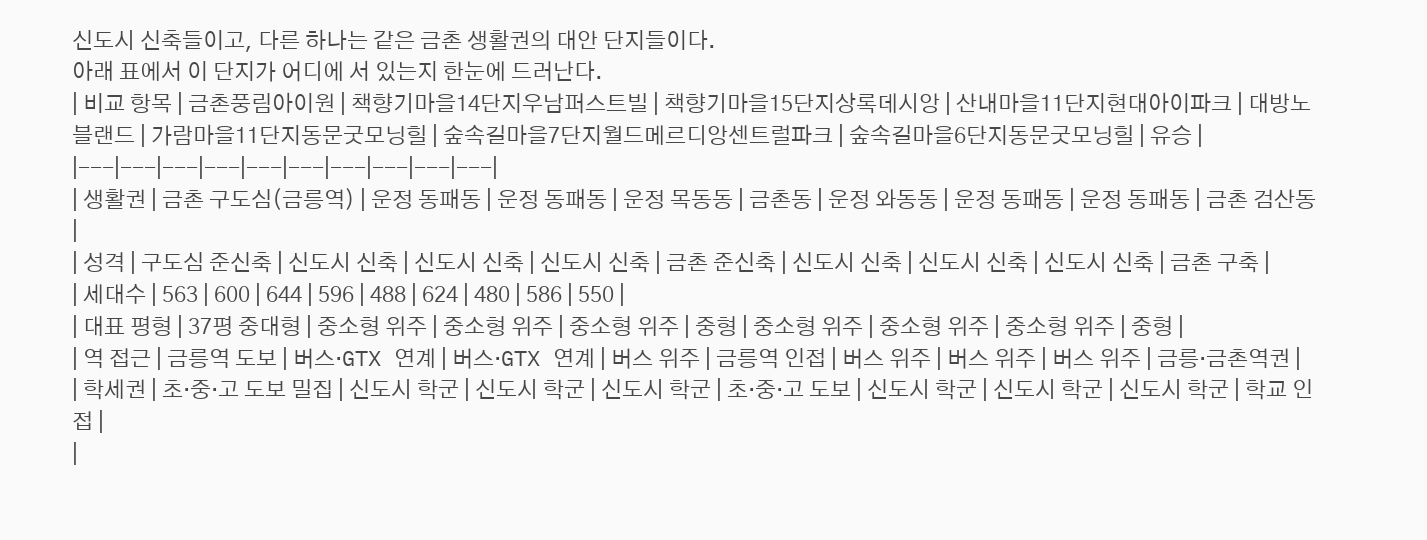신도시 신축들이고, 다른 하나는 같은 금촌 생활권의 대안 단지들이다.
아래 표에서 이 단지가 어디에 서 있는지 한눈에 드러난다.
| 비교 항목 | 금촌풍림아이원 | 책향기마을14단지우남퍼스트빌 | 책향기마을15단지상록데시앙 | 산내마을11단지현대아이파크 | 대방노블랜드 | 가람마을11단지동문굿모닝힐 | 숲속길마을7단지월드메르디앙센트럴파크 | 숲속길마을6단지동문굿모닝힐 | 유승 |
|---|---|---|---|---|---|---|---|---|---|
| 생활권 | 금촌 구도심(금릉역) | 운정 동패동 | 운정 동패동 | 운정 목동동 | 금촌동 | 운정 와동동 | 운정 동패동 | 운정 동패동 | 금촌 검산동 |
| 성격 | 구도심 준신축 | 신도시 신축 | 신도시 신축 | 신도시 신축 | 금촌 준신축 | 신도시 신축 | 신도시 신축 | 신도시 신축 | 금촌 구축 |
| 세대수 | 563 | 600 | 644 | 596 | 488 | 624 | 480 | 586 | 550 |
| 대표 평형 | 37평 중대형 | 중소형 위주 | 중소형 위주 | 중소형 위주 | 중형 | 중소형 위주 | 중소형 위주 | 중소형 위주 | 중형 |
| 역 접근 | 금릉역 도보 | 버스·GTX 연계 | 버스·GTX 연계 | 버스 위주 | 금릉역 인접 | 버스 위주 | 버스 위주 | 버스 위주 | 금릉·금촌역권 |
| 학세권 | 초·중·고 도보 밀집 | 신도시 학군 | 신도시 학군 | 신도시 학군 | 초·중·고 도보 | 신도시 학군 | 신도시 학군 | 신도시 학군 | 학교 인접 |
|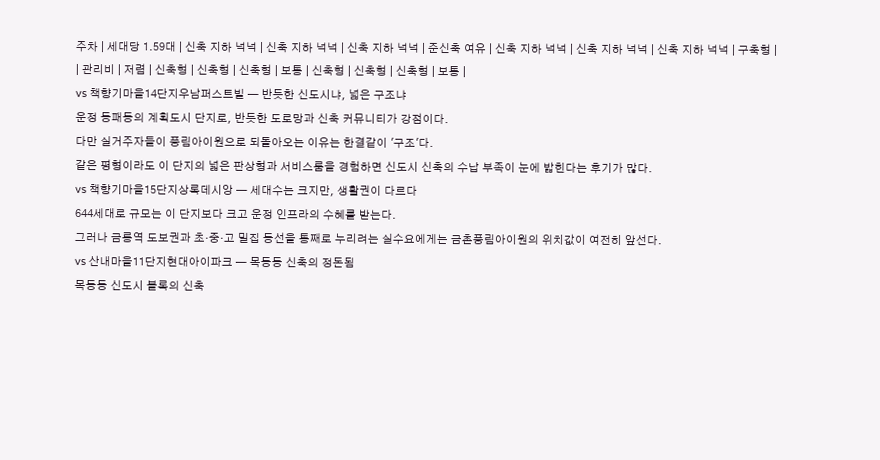주차 | 세대당 1.59대 | 신축 지하 넉넉 | 신축 지하 넉넉 | 신축 지하 넉넉 | 준신축 여유 | 신축 지하 넉넉 | 신축 지하 넉넉 | 신축 지하 넉넉 | 구축형 |
| 관리비 | 저렴 | 신축형 | 신축형 | 신축형 | 보통 | 신축형 | 신축형 | 신축형 | 보통 |
vs 책향기마을14단지우남퍼스트빌 — 반듯한 신도시냐, 넓은 구조냐
운정 동패동의 계획도시 단지로, 반듯한 도로망과 신축 커뮤니티가 강점이다.
다만 실거주자들이 풍림아이원으로 되돌아오는 이유는 한결같이 '구조'다.
같은 평형이라도 이 단지의 넓은 판상형과 서비스룸을 경험하면 신도시 신축의 수납 부족이 눈에 밟힌다는 후기가 많다.
vs 책향기마을15단지상록데시앙 — 세대수는 크지만, 생활권이 다르다
644세대로 규모는 이 단지보다 크고 운정 인프라의 수혜를 받는다.
그러나 금릉역 도보권과 초·중·고 밀집 동선을 통째로 누리려는 실수요에게는 금촌풍림아이원의 위치값이 여전히 앞선다.
vs 산내마을11단지현대아이파크 — 목동동 신축의 정돈됨
목동동 신도시 블록의 신축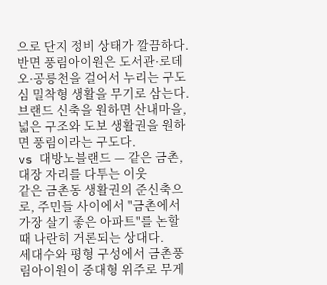으로 단지 정비 상태가 깔끔하다.
반면 풍림아이원은 도서관·로데오·공릉천을 걸어서 누리는 구도심 밀착형 생활을 무기로 삼는다.
브랜드 신축을 원하면 산내마을, 넓은 구조와 도보 생활권을 원하면 풍림이라는 구도다.
vs 대방노블랜드 — 같은 금촌, 대장 자리를 다투는 이웃
같은 금촌동 생활권의 준신축으로, 주민들 사이에서 "금촌에서 가장 살기 좋은 아파트"를 논할 때 나란히 거론되는 상대다.
세대수와 평형 구성에서 금촌풍림아이원이 중대형 위주로 무게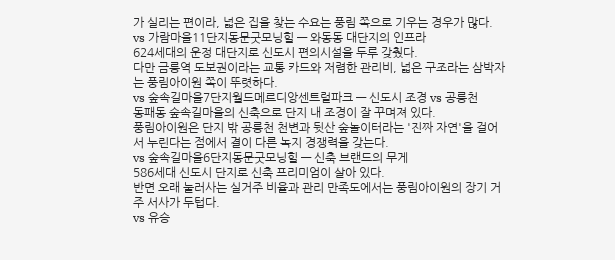가 실리는 편이라, 넓은 집을 찾는 수요는 풍림 쪽으로 기우는 경우가 많다.
vs 가람마을11단지동문굿모닝힐 — 와동동 대단지의 인프라
624세대의 운정 대단지로 신도시 편의시설을 두루 갖췄다.
다만 금릉역 도보권이라는 교통 카드와 저렴한 관리비, 넓은 구조라는 삼박자는 풍림아이원 쪽이 뚜렷하다.
vs 숲속길마을7단지월드메르디앙센트럴파크 — 신도시 조경 vs 공릉천
동패동 숲속길마을의 신축으로 단지 내 조경이 잘 꾸며져 있다.
풍림아이원은 단지 밖 공릉천 천변과 뒷산 숲놀이터라는 '진짜 자연'을 걸어서 누린다는 점에서 결이 다른 녹지 경쟁력을 갖는다.
vs 숲속길마을6단지동문굿모닝힐 — 신축 브랜드의 무게
586세대 신도시 단지로 신축 프리미엄이 살아 있다.
반면 오래 눌러사는 실거주 비율과 관리 만족도에서는 풍림아이원의 장기 거주 서사가 두텁다.
vs 유승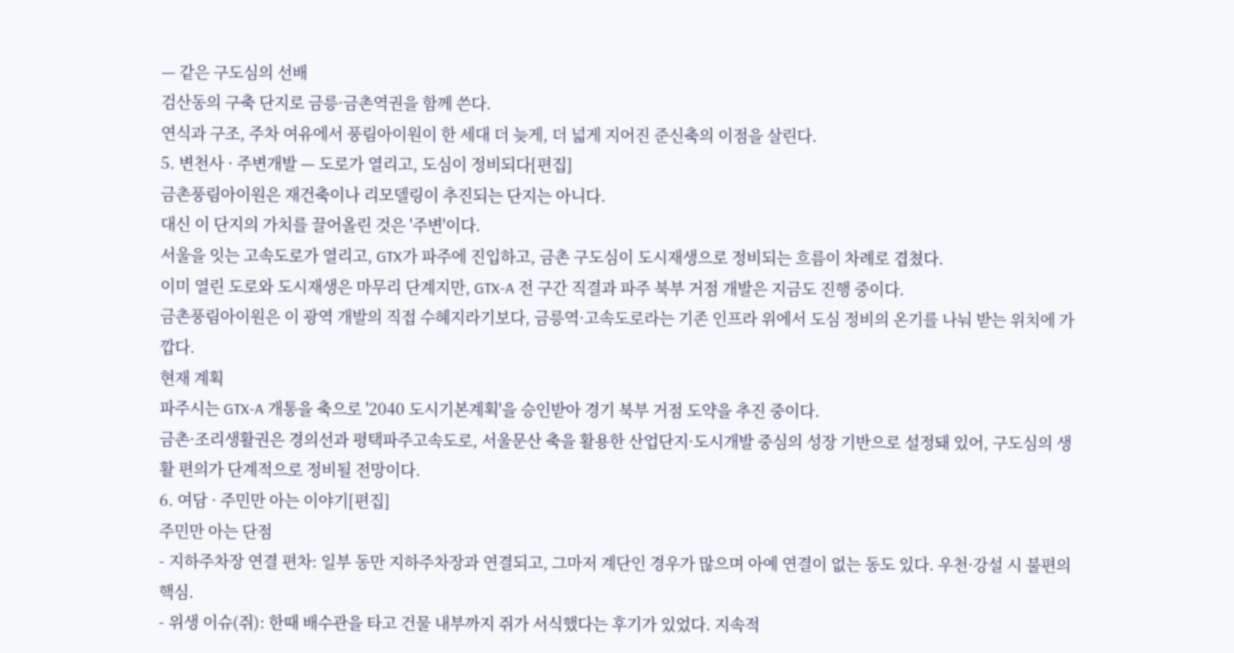— 같은 구도심의 선배
검산동의 구축 단지로 금릉·금촌역권을 함께 쓴다.
연식과 구조, 주차 여유에서 풍림아이원이 한 세대 더 늦게, 더 넓게 지어진 준신축의 이점을 살린다.
5. 변천사 · 주변개발 — 도로가 열리고, 도심이 정비되다[편집]
금촌풍림아이원은 재건축이나 리모델링이 추진되는 단지는 아니다.
대신 이 단지의 가치를 끌어올린 것은 '주변'이다.
서울을 잇는 고속도로가 열리고, GTX가 파주에 진입하고, 금촌 구도심이 도시재생으로 정비되는 흐름이 차례로 겹쳤다.
이미 열린 도로와 도시재생은 마무리 단계지만, GTX-A 전 구간 직결과 파주 북부 거점 개발은 지금도 진행 중이다.
금촌풍림아이원은 이 광역 개발의 직접 수혜지라기보다, 금릉역·고속도로라는 기존 인프라 위에서 도심 정비의 온기를 나눠 받는 위치에 가깝다.
현재 계획
파주시는 GTX-A 개통을 축으로 '2040 도시기본계획'을 승인받아 경기 북부 거점 도약을 추진 중이다.
금촌·조리생활권은 경의선과 평택파주고속도로, 서울문산 축을 활용한 산업단지·도시개발 중심의 성장 기반으로 설정돼 있어, 구도심의 생활 편의가 단계적으로 정비될 전망이다.
6. 여담 · 주민만 아는 이야기[편집]
주민만 아는 단점
- 지하주차장 연결 편차: 일부 동만 지하주차장과 연결되고, 그마저 계단인 경우가 많으며 아예 연결이 없는 동도 있다. 우천·강설 시 불편의 핵심.
- 위생 이슈(쥐): 한때 배수관을 타고 건물 내부까지 쥐가 서식했다는 후기가 있었다. 지속적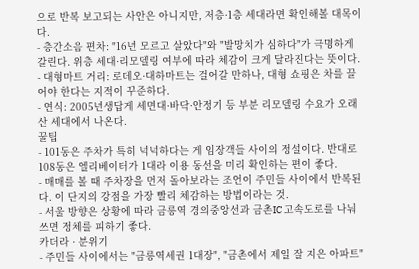으로 반복 보고되는 사안은 아니지만, 저층·1층 세대라면 확인해볼 대목이다.
- 층간소음 편차: "16년 모르고 살았다"와 "발망치가 심하다"가 극명하게 갈린다. 위층 세대·리모델링 여부에 따라 체감이 크게 달라진다는 뜻이다.
- 대형마트 거리: 로데오·대하마트는 걸어갈 만하나, 대형 쇼핑은 차를 끌어야 한다는 지적이 꾸준하다.
- 연식: 2005년생답게 세면대·바닥·안정기 등 부분 리모델링 수요가 오래 산 세대에서 나온다.
꿀팁
- 101동은 주차가 특히 넉넉하다는 게 임장객들 사이의 정설이다. 반대로 108동은 엘리베이터가 1대라 이용 동선을 미리 확인하는 편이 좋다.
- 매매를 볼 때 주차장을 먼저 돌아보라는 조언이 주민들 사이에서 반복된다. 이 단지의 강점을 가장 빨리 체감하는 방법이라는 것.
- 서울 방향은 상황에 따라 금릉역 경의중앙선과 금촌IC 고속도로를 나눠 쓰면 정체를 피하기 좋다.
카더라 · 분위기
- 주민들 사이에서는 "금릉역세권 1대장", "금촌에서 제일 잘 지은 아파트"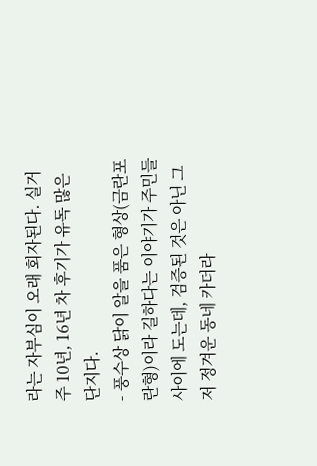라는 자부심이 오래 회자된다. 실거주 10년, 16년 차 후기가 유독 많은 단지다.
- 풍수상 닭이 알을 품은 형상(금란포란형)이라 길하다는 이야기가 주민들 사이에 도는데, 검증된 것은 아닌 그저 정겨운 동네 카더라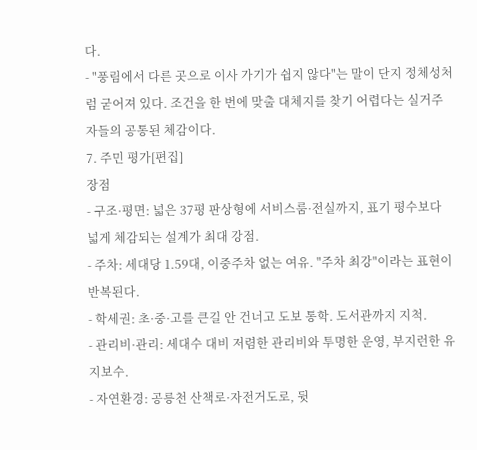다.
- "풍림에서 다른 곳으로 이사 가기가 쉽지 않다"는 말이 단지 정체성처럼 굳어져 있다. 조건을 한 번에 맞출 대체지를 찾기 어렵다는 실거주자들의 공통된 체감이다.
7. 주민 평가[편집]
장점
- 구조·평면: 넓은 37평 판상형에 서비스룸·전실까지, 표기 평수보다 넓게 체감되는 설계가 최대 강점.
- 주차: 세대당 1.59대, 이중주차 없는 여유. "주차 최강"이라는 표현이 반복된다.
- 학세권: 초·중·고를 큰길 안 건너고 도보 통학. 도서관까지 지척.
- 관리비·관리: 세대수 대비 저렴한 관리비와 투명한 운영, 부지런한 유지보수.
- 자연환경: 공릉천 산책로·자전거도로, 뒷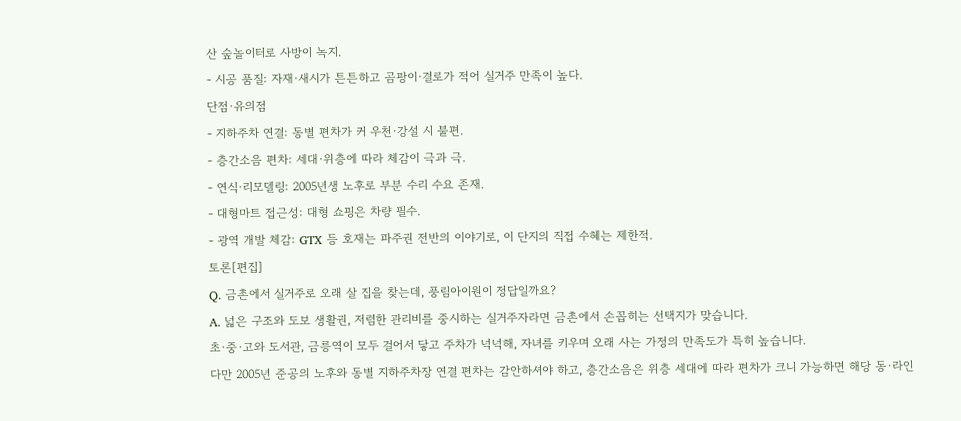산 숲놀이터로 사방이 녹지.
- 시공 품질: 자재·새시가 튼튼하고 곰팡이·결로가 적어 실거주 만족이 높다.
단점·유의점
- 지하주차 연결: 동별 편차가 커 우천·강설 시 불편.
- 층간소음 편차: 세대·위층에 따라 체감이 극과 극.
- 연식·리모델링: 2005년생 노후로 부분 수리 수요 존재.
- 대형마트 접근성: 대형 쇼핑은 차량 필수.
- 광역 개발 체감: GTX 등 호재는 파주권 전반의 이야기로, 이 단지의 직접 수혜는 제한적.
토론[편집]
Q. 금촌에서 실거주로 오래 살 집을 찾는데, 풍림아이원이 정답일까요?
A. 넓은 구조와 도보 생활권, 저렴한 관리비를 중시하는 실거주자라면 금촌에서 손꼽히는 선택지가 맞습니다.
초·중·고와 도서관, 금릉역이 모두 걸어서 닿고 주차가 넉넉해, 자녀를 키우며 오래 사는 가정의 만족도가 특히 높습니다.
다만 2005년 준공의 노후와 동별 지하주차장 연결 편차는 감안하셔야 하고, 층간소음은 위층 세대에 따라 편차가 크니 가능하면 해당 동·라인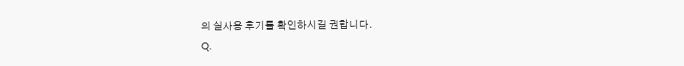의 실사용 후기를 확인하시길 권합니다.
Q.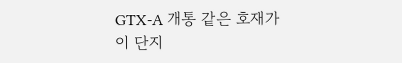GTX-A 개통 같은 호재가 이 단지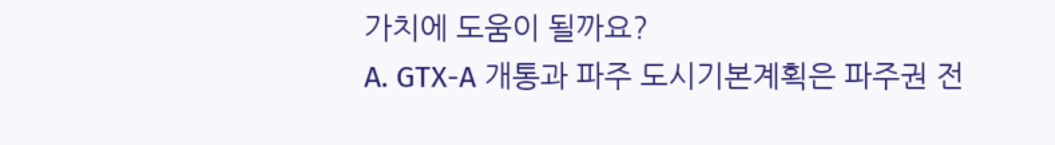가치에 도움이 될까요?
A. GTX-A 개통과 파주 도시기본계획은 파주권 전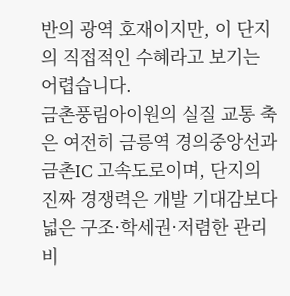반의 광역 호재이지만, 이 단지의 직접적인 수혜라고 보기는 어렵습니다.
금촌풍림아이원의 실질 교통 축은 여전히 금릉역 경의중앙선과 금촌IC 고속도로이며, 단지의 진짜 경쟁력은 개발 기대감보다 넓은 구조·학세권·저렴한 관리비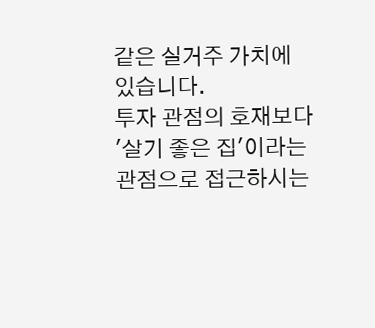같은 실거주 가치에 있습니다.
투자 관점의 호재보다 '살기 좋은 집'이라는 관점으로 접근하시는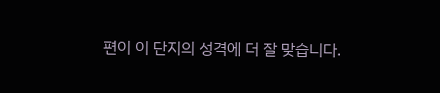편이 이 단지의 성격에 더 잘 맞습니다.